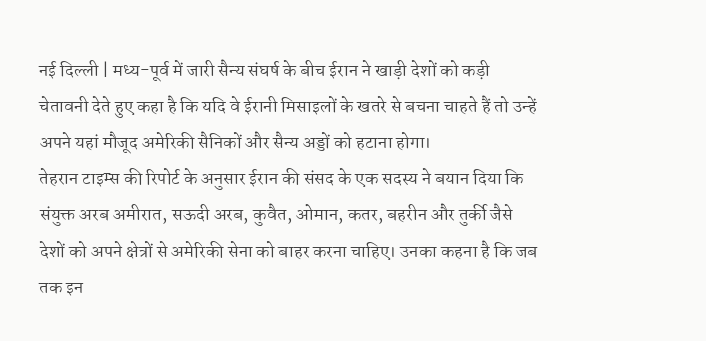नई दिल्ली | मध्य-पूर्व में जारी सैन्य संघर्ष के बीच ईरान ने खाड़ी देशों को कड़ी चेतावनी देते हुए कहा है कि यदि वे ईरानी मिसाइलों के खतरे से बचना चाहते हैं तो उन्हें अपने यहां मौजूद अमेरिकी सैनिकों और सैन्य अड्डों को हटाना होगा।
तेहरान टाइम्स की रिपोर्ट के अनुसार ईरान की संसद के एक सदस्य ने बयान दिया कि संयुक्त अरब अमीरात, सऊदी अरब, कुवैत, ओमान, कतर, बहरीन और तुर्की जैसे देशों को अपने क्षेत्रों से अमेरिकी सेना को बाहर करना चाहिए। उनका कहना है कि जब तक इन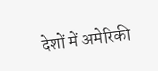देशों में अमेरिकी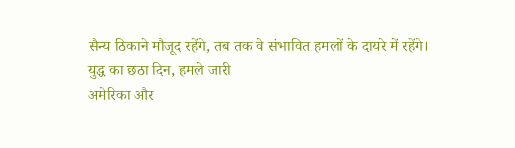सैन्य ठिकाने मौजूद रहेंगे, तब तक वे संभावित हमलों के दायरे में रहेंगे।
युद्ध का छठा दिन, हमले जारी
अमेरिका और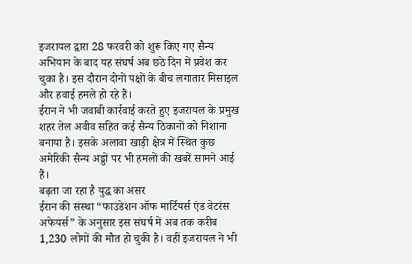इजरायल द्वारा 28 फरवरी को शुरू किए गए सैन्य अभियान के बाद यह संघर्ष अब छठे दिन में प्रवेश कर चुका है। इस दौरान दोनों पक्षों के बीच लगातार मिसाइल और हवाई हमले हो रहे हैं।
ईरान ने भी जवाबी कार्रवाई करते हुए इजरायल के प्रमुख शहर तेल अवीव सहित कई सैन्य ठिकानों को निशाना बनाया है। इसके अलावा खाड़ी क्षेत्र में स्थित कुछ अमेरिकी सैन्य अड्डों पर भी हमलों की खबरें सामने आई हैं।
बढ़ता जा रहा है युद्ध का असर
ईरान की संस्था “फाउंडेशन ऑफ मार्टियर्स एंड वेटरंस अफेयर्स” के अनुसार इस संघर्ष में अब तक करीब 1,230 लोगों की मौत हो चुकी है। वहीं इजरायल ने भी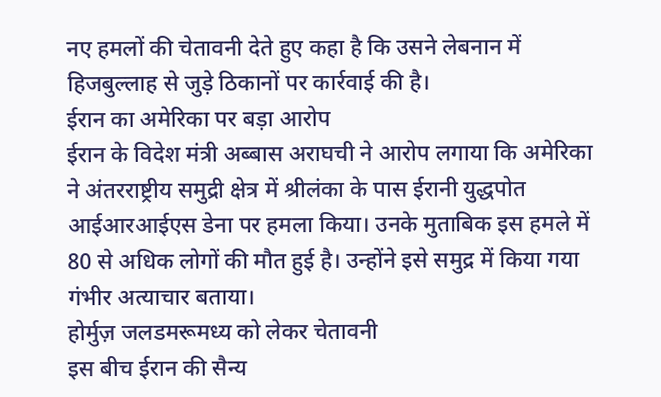नए हमलों की चेतावनी देते हुए कहा है कि उसने लेबनान में हिजबुल्लाह से जुड़े ठिकानों पर कार्रवाई की है।
ईरान का अमेरिका पर बड़ा आरोप
ईरान के विदेश मंत्री अब्बास अराघची ने आरोप लगाया कि अमेरिका ने अंतरराष्ट्रीय समुद्री क्षेत्र में श्रीलंका के पास ईरानी युद्धपोत आईआरआईएस डेना पर हमला किया। उनके मुताबिक इस हमले में 80 से अधिक लोगों की मौत हुई है। उन्होंने इसे समुद्र में किया गया गंभीर अत्याचार बताया।
होर्मुज़ जलडमरूमध्य को लेकर चेतावनी
इस बीच ईरान की सैन्य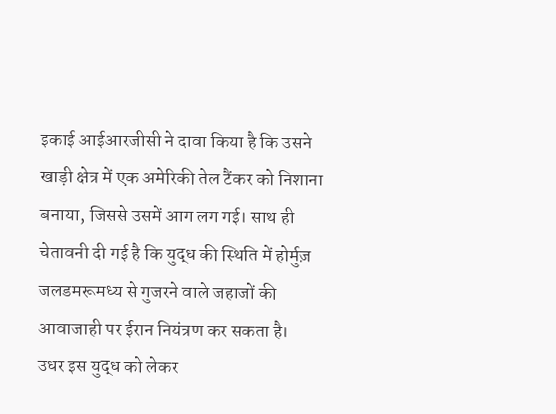इकाई आईआरजीसी ने दावा किया है कि उसने खाड़ी क्षेत्र में एक अमेरिकी तेल टैंकर को निशाना बनाया, जिससे उसमें आग लग गई। साथ ही चेतावनी दी गई है कि युद्ध की स्थिति में होर्मुज़ जलडमरूमध्य से गुजरने वाले जहाजों की आवाजाही पर ईरान नियंत्रण कर सकता है।
उधर इस युद्ध को लेकर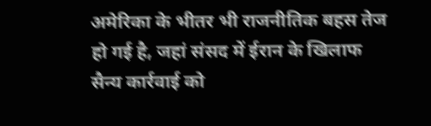अमेरिका के भीतर भी राजनीतिक बहस तेज हो गई है, जहां संसद में ईरान के खिलाफ सैन्य कार्रवाई को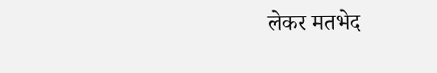लेकर मतभेद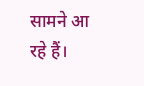सामने आ रहे हैं।